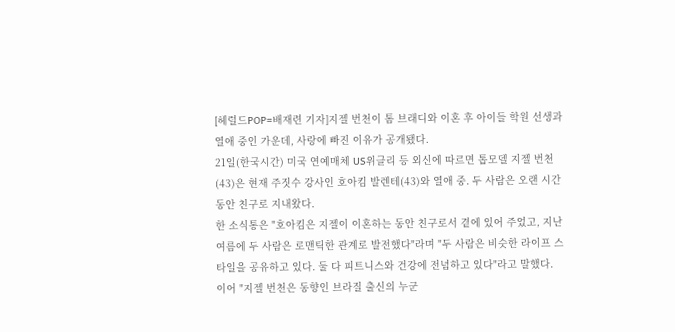[헤럴드POP=배재련 기자]지젤 번천이 톰 브래디와 이혼 후 아이들 학원 선생과 열애 중인 가운데, 사랑에 빠진 이유가 공개됐다.
21일(한국시간) 미국 연예매체 US위클리 등 외신에 따르면 톱모델 지젤 번천(43)은 현재 주짓수 강사인 호아킴 발렌테(43)와 열애 중. 두 사람은 오랜 시간 동안 친구로 지내왔다.
한 소식통은 "호아킴은 지젤이 이혼하는 동안 친구로서 곁에 있어 주었고, 지난 여름에 두 사람은 로맨틱한 관계로 발전했다"라며 "두 사람은 비슷한 라이프 스타일을 공유하고 있다. 둘 다 피트니스와 건강에 전념하고 있다"라고 말했다.
이어 "지젤 번천은 동향인 브라질 출신의 누군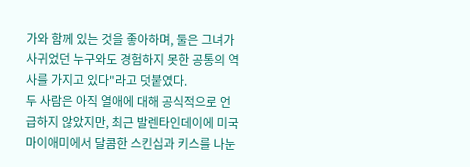가와 함께 있는 것을 좋아하며, 둘은 그녀가 사귀었던 누구와도 경험하지 못한 공통의 역사를 가지고 있다"라고 덧붙였다.
두 사람은 아직 열애에 대해 공식적으로 언급하지 않았지만, 최근 발렌타인데이에 미국 마이애미에서 달콤한 스킨십과 키스를 나눈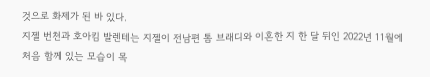것으로 화제가 된 바 있다.
지젤 번천과 호아킴 발렌테는 지젤이 전남편 톰 브래디와 이혼한 지 한 달 뒤인 2022년 11월에 처음 함께 있는 모습이 목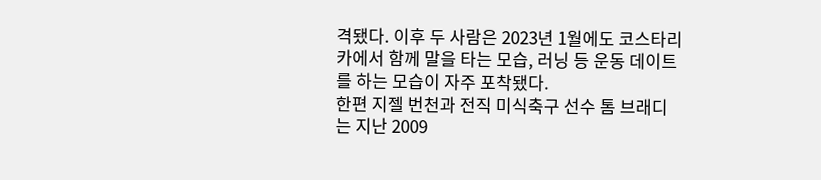격됐다. 이후 두 사람은 2023년 1월에도 코스타리카에서 함께 말을 타는 모습, 러닝 등 운동 데이트를 하는 모습이 자주 포착됐다.
한편 지젤 번천과 전직 미식축구 선수 톰 브래디는 지난 2009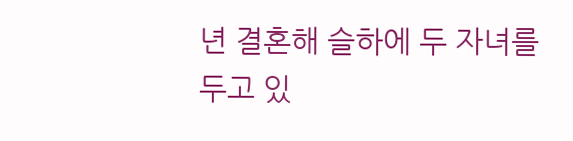년 결혼해 슬하에 두 자녀를 두고 있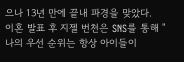으나 13년 만에 끝내 파경을 맞았다.
이혼 발표 후 지젤 번천은 SNS를 통해 "나의 우선 순위는 항상 아이들이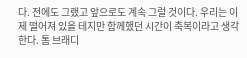다. 전에도 그랬고 앞으로도 계속 그럴 것이다. 우리는 이제 떨어져 있을 테지만 함께했던 시간이 축복이라고 생각한다. 톰 브래디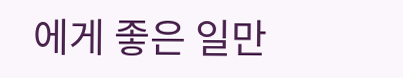에게 좋은 일만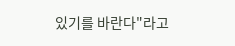있기를 바란다"라고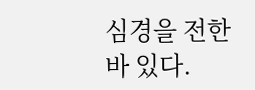심경을 전한 바 있다.